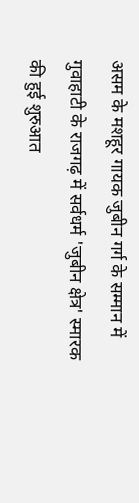असम के मशहूर गायक जुबीन गर्ग के सम्मान में गुवाहाटी के राजगढ़ में सर्वधर्म 'जुबीन क्षेत्र' स्मारक की हुई शुरुआत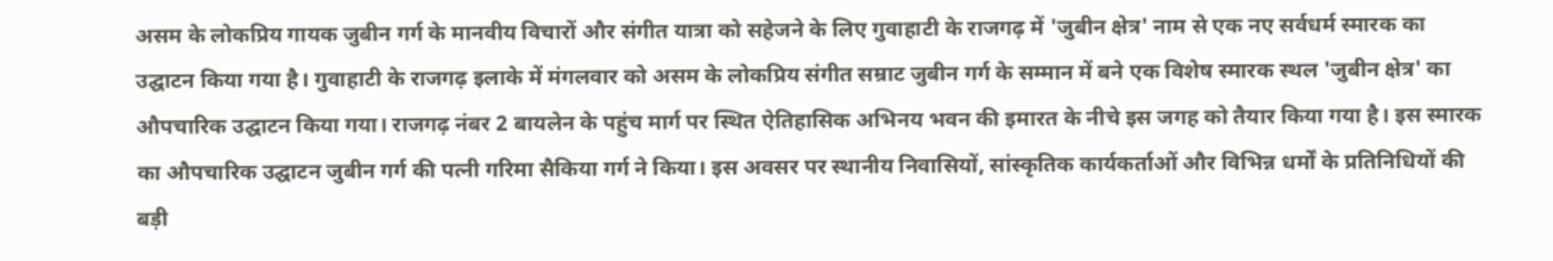असम के लोकप्रिय गायक जुबीन गर्ग के मानवीय विचारों और संगीत यात्रा को सहेजने के लिए गुवाहाटी के राजगढ़ में 'जुबीन क्षेत्र' नाम से एक नए सर्वधर्म स्मारक का उद्घाटन किया गया है। गुवाहाटी के राजगढ़ इलाके में मंगलवार को असम के लोकप्रिय संगीत सम्राट जुबीन गर्ग के सम्मान में बने एक विशेष स्मारक स्थल 'जुबीन क्षेत्र' का औपचारिक उद्घाटन किया गया। राजगढ़ नंबर 2 बायलेन के पहुंच मार्ग पर स्थित ऐतिहासिक अभिनय भवन की इमारत के नीचे इस जगह को तैयार किया गया है। इस स्मारक का औपचारिक उद्घाटन जुबीन गर्ग की पत्नी गरिमा सैकिया गर्ग ने किया। इस अवसर पर स्थानीय निवासियों, सांस्कृतिक कार्यकर्ताओं और विभिन्न धर्मों के प्रतिनिधियों की बड़ी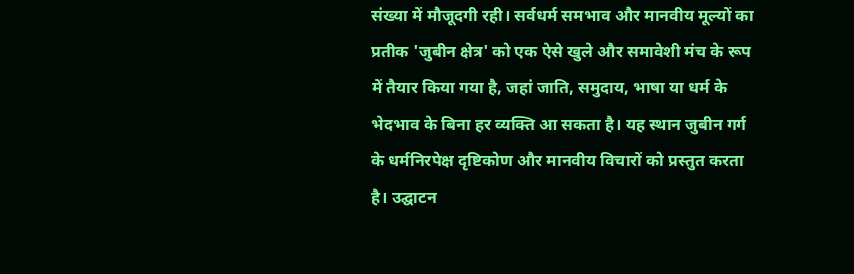संख्या में मौजूदगी रही। सर्वधर्म समभाव और मानवीय मूल्यों का प्रतीक 'जुबीन क्षेत्र' को एक ऐसे खुले और समावेशी मंच के रूप में तैयार किया गया है, जहां जाति, समुदाय, भाषा या धर्म के भेदभाव के बिना हर व्यक्ति आ सकता है। यह स्थान जुबीन गर्ग के धर्मनिरपेक्ष दृष्टिकोण और मानवीय विचारों को प्रस्तुत करता है। उद्घाटन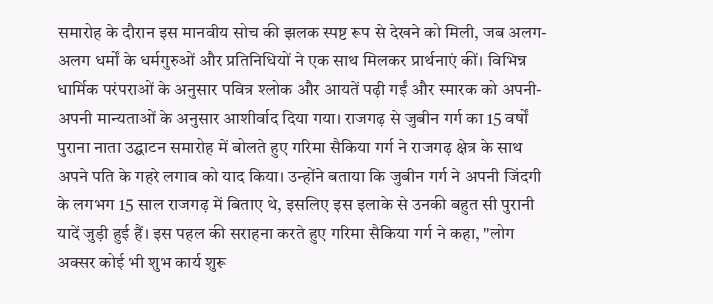समारोह के दौरान इस मानवीय सोच की झलक स्पष्ट रूप से देखने को मिली, जब अलग-अलग धर्मों के धर्मगुरुओं और प्रतिनिधियों ने एक साथ मिलकर प्रार्थनाएं कीं। विभिन्न धार्मिक परंपराओं के अनुसार पवित्र श्लोक और आयतें पढ़ी गईं और स्मारक को अपनी-अपनी मान्यताओं के अनुसार आशीर्वाद दिया गया। राजगढ़ से जुबीन गर्ग का 15 वर्षों पुराना नाता उद्घाटन समारोह में बोलते हुए गरिमा सैकिया गर्ग ने राजगढ़ क्षेत्र के साथ अपने पति के गहरे लगाव को याद किया। उन्होंने बताया कि जुबीन गर्ग ने अपनी जिंदगी के लगभग 15 साल राजगढ़ में बिताए थे, इसलिए इस इलाके से उनकी बहुत सी पुरानी यादें जुड़ी हुई हैं। इस पहल की सराहना करते हुए गरिमा सैकिया गर्ग ने कहा, "लोग अक्सर कोई भी शुभ कार्य शुरू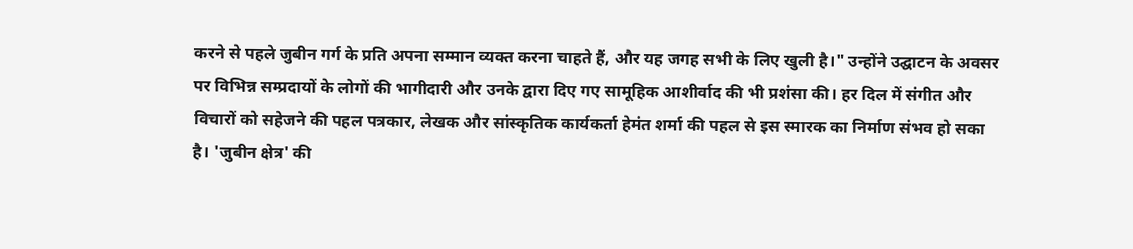करने से पहले जुबीन गर्ग के प्रति अपना सम्मान व्यक्त करना चाहते हैं, और यह जगह सभी के लिए खुली है।" उन्होंने उद्घाटन के अवसर पर विभिन्न सम्प्रदायों के लोगों की भागीदारी और उनके द्वारा दिए गए सामूहिक आशीर्वाद की भी प्रशंसा की। हर दिल में संगीत और विचारों को सहेजने की पहल पत्रकार, लेखक और सांस्कृतिक कार्यकर्ता हेमंत शर्मा की पहल से इस स्मारक का निर्माण संभव हो सका है। 'जुबीन क्षेत्र' की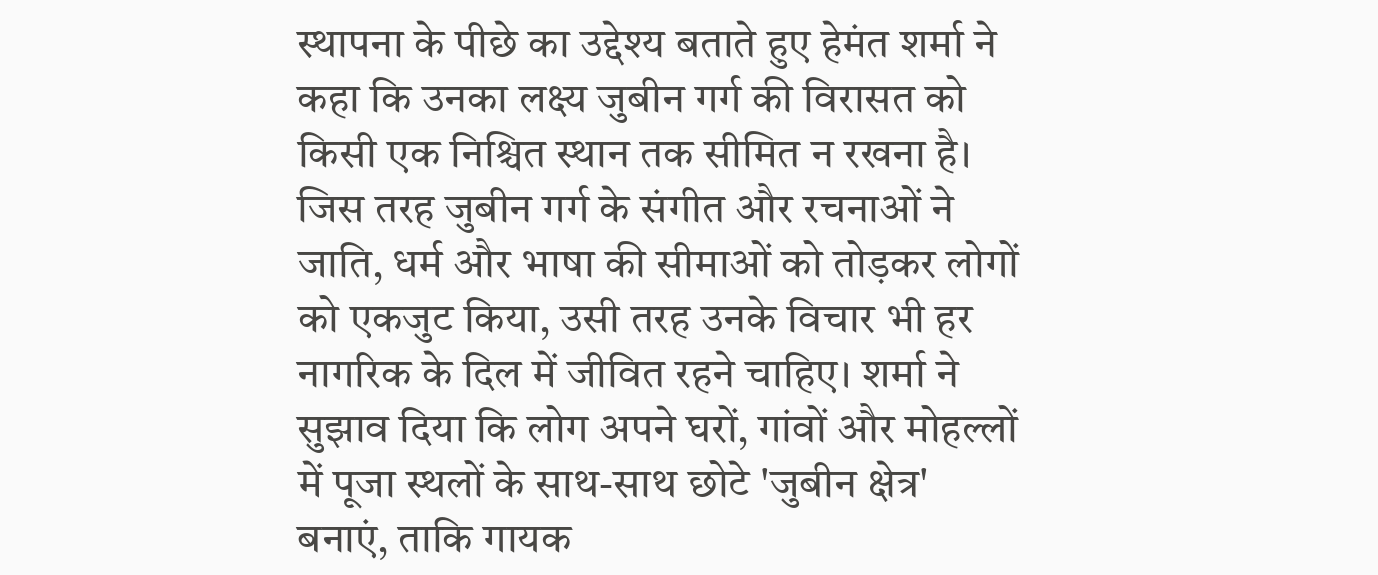स्थापना के पीछे का उद्देश्य बताते हुए हेमंत शर्मा ने कहा कि उनका लक्ष्य जुबीन गर्ग की विरासत को किसी एक निश्चित स्थान तक सीमित न रखना है। जिस तरह जुबीन गर्ग के संगीत और रचनाओं ने जाति, धर्म और भाषा की सीमाओं को तोड़कर लोगों को एकजुट किया, उसी तरह उनके विचार भी हर नागरिक के दिल में जीवित रहने चाहिए। शर्मा ने सुझाव दिया कि लोग अपने घरों, गांवों और मोहल्लों में पूजा स्थलों के साथ-साथ छोटे 'जुबीन क्षेत्र' बनाएं, ताकि गायक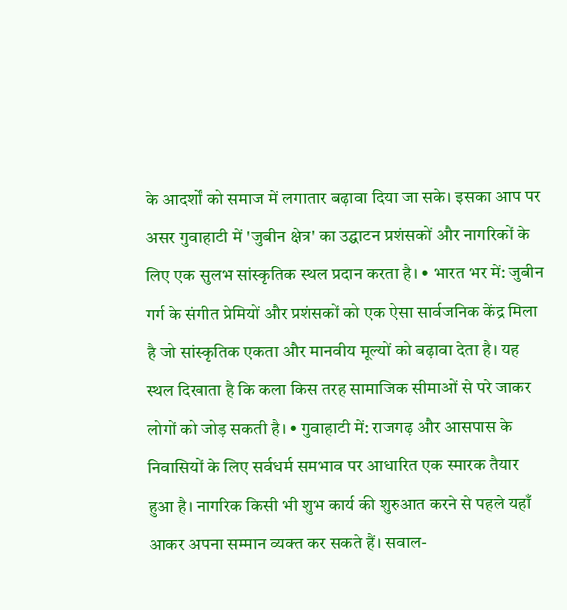के आदर्शों को समाज में लगातार बढ़ावा दिया जा सके। इसका आप पर असर गुवाहाटी में 'जुबीन क्षेत्र' का उद्घाटन प्रशंसकों और नागरिकों के लिए एक सुलभ सांस्कृतिक स्थल प्रदान करता है। • भारत भर में: जुबीन गर्ग के संगीत प्रेमियों और प्रशंसकों को एक ऐसा सार्वजनिक केंद्र मिला है जो सांस्कृतिक एकता और मानवीय मूल्यों को बढ़ावा देता है। यह स्थल दिखाता है कि कला किस तरह सामाजिक सीमाओं से परे जाकर लोगों को जोड़ सकती है। • गुवाहाटी में: राजगढ़ और आसपास के निवासियों के लिए सर्वधर्म समभाव पर आधारित एक स्मारक तैयार हुआ है। नागरिक किसी भी शुभ कार्य की शुरुआत करने से पहले यहाँ आकर अपना सम्मान व्यक्त कर सकते हैं। सवाल-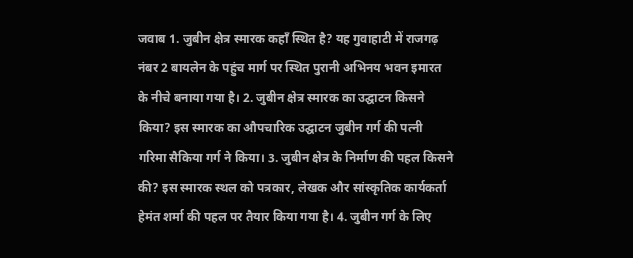जवाब 1. जुबीन क्षेत्र स्मारक कहाँ स्थित है? यह गुवाहाटी में राजगढ़ नंबर 2 बायलेन के पहुंच मार्ग पर स्थित पुरानी अभिनय भवन इमारत के नीचे बनाया गया है। 2. जुबीन क्षेत्र स्मारक का उद्घाटन किसने किया? इस स्मारक का औपचारिक उद्घाटन जुबीन गर्ग की पत्नी गरिमा सैकिया गर्ग ने किया। 3. जुबीन क्षेत्र के निर्माण की पहल किसने की? इस स्मारक स्थल को पत्रकार, लेखक और सांस्कृतिक कार्यकर्ता हेमंत शर्मा की पहल पर तैयार किया गया है। 4. जुबीन गर्ग के लिए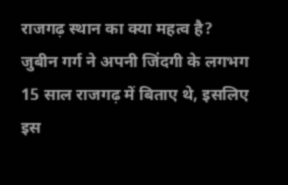राजगढ़ स्थान का क्या महत्व है? जुबीन गर्ग ने अपनी जिंदगी के लगभग 15 साल राजगढ़ में बिताए थे, इसलिए इस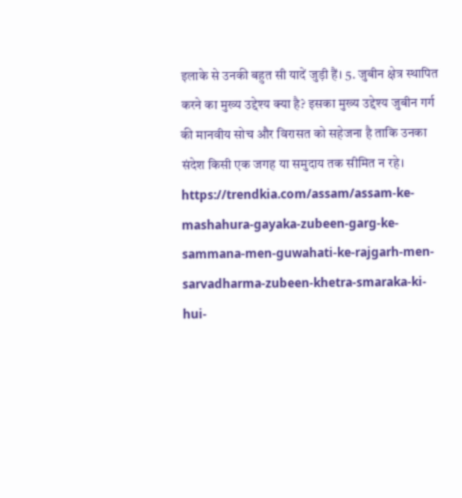इलाके से उनकी बहुत सी यादें जुड़ी हैं। 5. जुबीन क्षेत्र स्थापित करने का मुख्य उद्देश्य क्या है? इसका मुख्य उद्देश्य जुबीन गर्ग की मानवीय सोच और विरासत को सहेजना है ताकि उनका संदेश किसी एक जगह या समुदाय तक सीमित न रहे। https://trendkia.com/assam/assam-ke-mashahura-gayaka-zubeen-garg-ke-sammana-men-guwahati-ke-rajgarh-men-sarvadharma-zubeen-khetra-smaraka-ki-hui-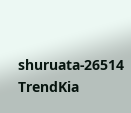shuruata-26514 TrendKia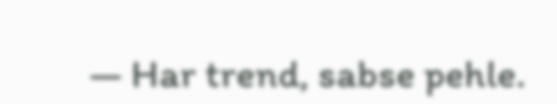— Har trend, sabse pehle.